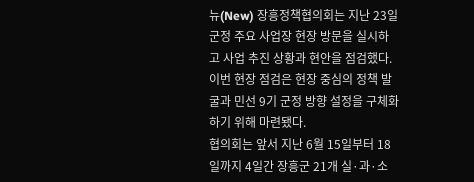뉴(New) 장흥정책협의회는 지난 23일 군정 주요 사업장 현장 방문을 실시하고 사업 추진 상황과 현안을 점검했다. 이번 현장 점검은 현장 중심의 정책 발굴과 민선 9기 군정 방향 설정을 구체화하기 위해 마련됐다.
협의회는 앞서 지난 6월 15일부터 18일까지 4일간 장흥군 21개 실·과·소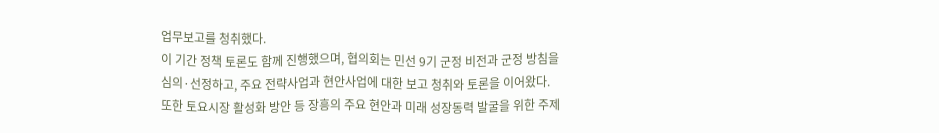업무보고를 청취했다.
이 기간 정책 토론도 함께 진행했으며, 협의회는 민선 9기 군정 비전과 군정 방침을 심의·선정하고, 주요 전략사업과 현안사업에 대한 보고 청취와 토론을 이어왔다. 또한 토요시장 활성화 방안 등 장흥의 주요 현안과 미래 성장동력 발굴을 위한 주제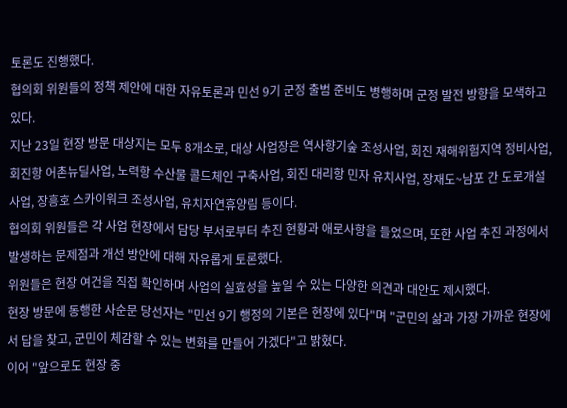토론도 진행했다.
협의회 위원들의 정책 제안에 대한 자유토론과 민선 9기 군정 출범 준비도 병행하며 군정 발전 방향을 모색하고 있다.
지난 23일 현장 방문 대상지는 모두 8개소로, 대상 사업장은 역사향기숲 조성사업, 회진 재해위험지역 정비사업, 회진항 어촌뉴딜사업, 노력항 수산물 콜드체인 구축사업, 회진 대리항 민자 유치사업, 장재도~남포 간 도로개설사업, 장흥호 스카이워크 조성사업, 유치자연휴양림 등이다.
협의회 위원들은 각 사업 현장에서 담당 부서로부터 추진 현황과 애로사항을 들었으며, 또한 사업 추진 과정에서 발생하는 문제점과 개선 방안에 대해 자유롭게 토론했다.
위원들은 현장 여건을 직접 확인하며 사업의 실효성을 높일 수 있는 다양한 의견과 대안도 제시했다.
현장 방문에 동행한 사순문 당선자는 "민선 9기 행정의 기본은 현장에 있다"며 "군민의 삶과 가장 가까운 현장에서 답을 찾고, 군민이 체감할 수 있는 변화를 만들어 가겠다"고 밝혔다.
이어 "앞으로도 현장 중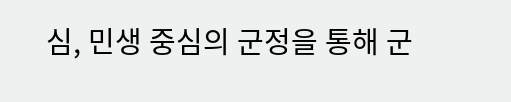심, 민생 중심의 군정을 통해 군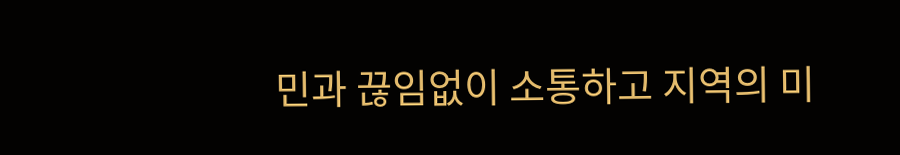민과 끊임없이 소통하고 지역의 미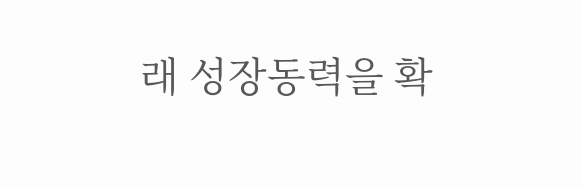래 성장동력을 확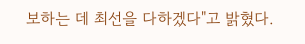보하는 데 최선을 다하겠다"고 밝혔다.